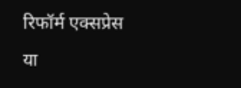रिफॉर्म एक्सप्रेस या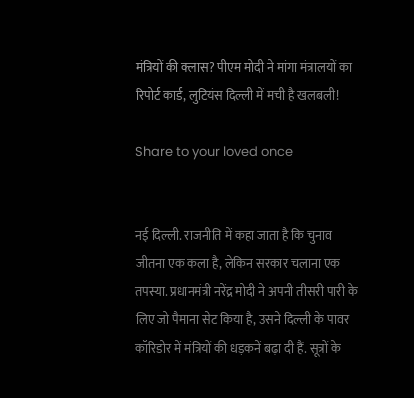मंत्रियों की क्लास? पीएम मोदी ने मांगा मंत्रालयों का रिपोर्ट कार्ड, लुटियंस दिल्ली में मची है खलबली!

Share to your loved once


नई दिल्ली. राजनीति में कहा जाता है कि चुनाव जीतना एक कला है, लेकिन सरकार चलाना एक तपस्या. प्रधानमंत्री नरेंद्र मोदी ने अपनी तीसरी पारी के लिए जो पैमाना सेट किया है, उसने दिल्ली के पावर कॉरिडोर में मंत्रियों की धड़कनें बढ़ा दी हैं. सूत्रों के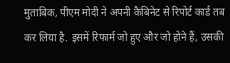मुताबिक, पीएम मोदी ने अपनी कैबिनेट से र‍िपोर्ट कार्ड तब कर ल‍िया है. इसमें र‍िफार्म जो हुए और जो होने हैं, उसकी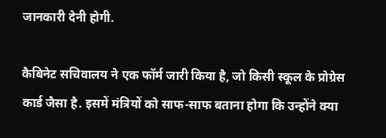जानकारी देनी होगी.

कैबिनेट सचिवालय ने एक फॉर्म जारी किया है, जो किसी स्कूल के प्रोग्रेस कार्ड जैसा है. इसमें मंत्रियों को साफ-साफ बताना होगा कि उन्होंने क्या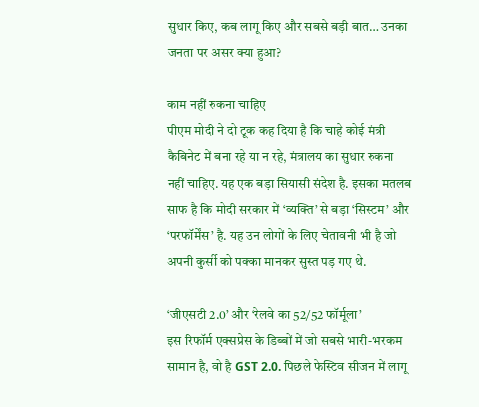सुधार किए, कब लागू किए और सबसे बड़ी बात… उनका जनता पर असर क्या हुआ?

काम नहीं रुकना चाहिए
पीएम मोदी ने दो टूक कह दिया है क‍ि चाहे कोई मंत्री कैबिनेट में बना रहे या न रहे, मंत्रालय का सुधार रुकना नहीं चाहिए. यह एक बड़ा सियासी संदेश है. इसका मतलब साफ है कि मोदी सरकार में ‘व्यक्ति’ से बड़ा ‘सिस्टम’ और ‘परफॉर्मेंस’ है. यह उन लोगों के लिए चेतावनी भी है जो अपनी कुर्सी को पक्का मानकर सुस्त पड़ गए थे.

‘जीएसटी 2.0’ और ‘रेलवे का 52/52 फॉर्मूला’
इस रिफॉर्म एक्सप्रेस के डिब्बों में जो सबसे भारी-भरकम सामान है, वो है GST 2.0. पिछले फेस्टिव सीजन में लागू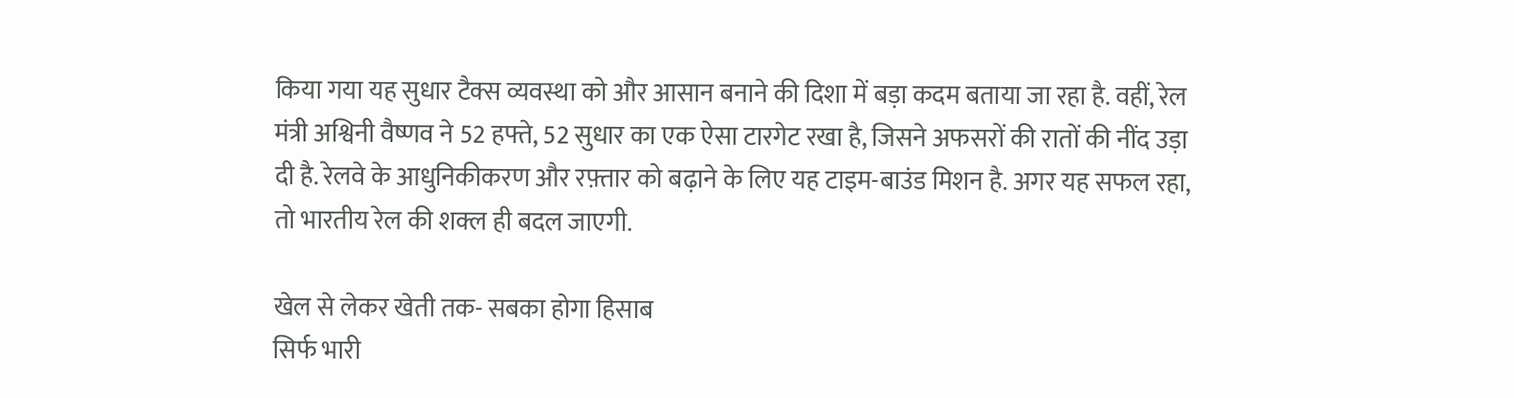किया गया यह सुधार टैक्स व्यवस्था को और आसान बनाने की दिशा में बड़ा कदम बताया जा रहा है. वहीं, रेल मंत्री अश्विनी वैष्णव ने 52 हफ्ते, 52 सुधार का एक ऐसा टारगेट रखा है, जिसने अफसरों की रातों की नींद उड़ा दी है. रेलवे के आधुनिकीकरण और रफ़्तार को बढ़ाने के लिए यह टाइम-बाउंड मिशन है. अगर यह सफल रहा, तो भारतीय रेल की शक्ल ही बदल जाएगी.

खेल से लेकर खेती तक- सबका होगा हिसाब
सिर्फ भारी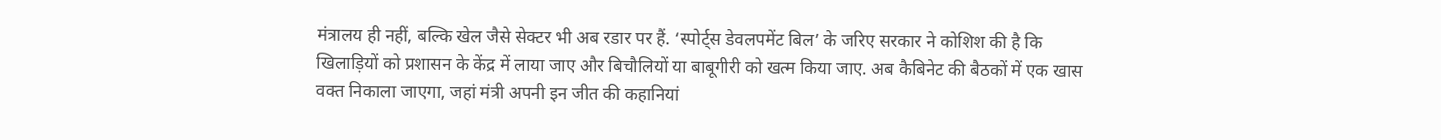मंत्रालय ही नहीं, बल्कि खेल जैसे सेक्टर भी अब रडार पर हैं. ‘स्पोर्ट्स डेवलपमेंट बिल’ के जरिए सरकार ने कोशिश की है कि खिलाड़ियों को प्रशासन के केंद्र में लाया जाए और बिचौलियों या बाबूगीरी को खत्म किया जाए. अब कैबिनेट की बैठकों में एक खास वक्त निकाला जाएगा, जहां मंत्री अपनी इन जीत की कहानियां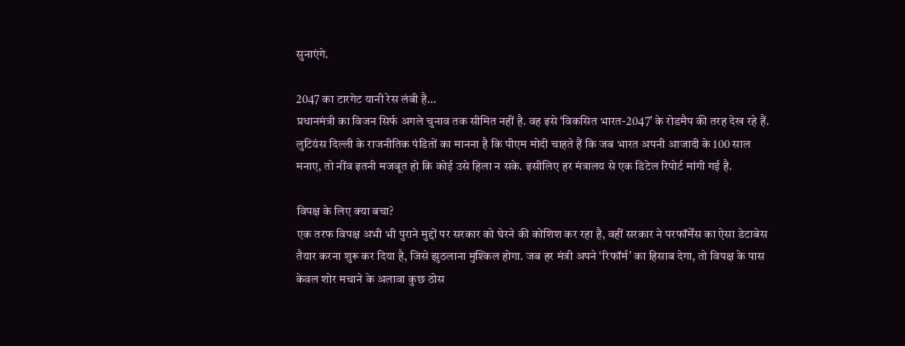सुनाएंगे.

2047 का टारगेट यानी रेस लंबी है…
प्रधानमंत्री का विजन सिर्फ अगले चुनाव तक सीमित नहीं है. वह इसे ‘विकसित भारत-2047’ के रोडमैप की तरह देख रहे हैं. लुटियंस दिल्ली के राजनीत‍िक पंडितों का मानना है कि पीएम मोदी चाहते हैं कि जब भारत अपनी आजादी के 100 साल मनाए, तो नींव इतनी मजबूत हो कि कोई उसे हिला न सके. इसीलिए हर मंत्रालय से एक डिटेल रिपोर्ट मांगी गई है.

विपक्ष के लिए क्या बचा?
एक तरफ विपक्ष अभी भी पुराने मुद्दों पर सरकार को घेरने की कोशिश कर रहा है, वहीं सरकार ने परफॉर्मेंस का ऐसा डेटाबेस तैयार करना शुरू कर दिया है, जिसे झुठलाना मुश्किल होगा. जब हर मंत्री अपने ‘रिफॉर्म’ का हिसाब देगा, तो विपक्ष के पास केवल शोर मचाने के अलावा कुछ ठोस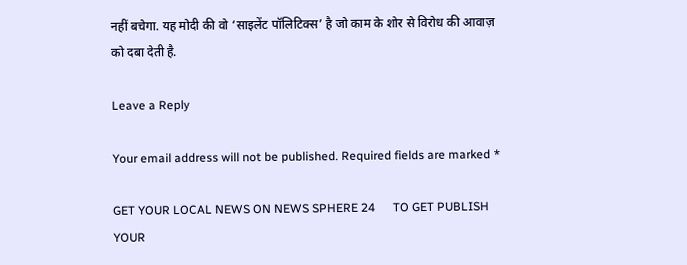नहीं बचेगा. यह मोदी की वो ‘साइलेंट पॉलिटिक्स’ है जो काम के शोर से विरोध की आवाज़ को दबा देती है.

Leave a Reply

Your email address will not be published. Required fields are marked *

GET YOUR LOCAL NEWS ON NEWS SPHERE 24      TO GET PUBLISH YOUR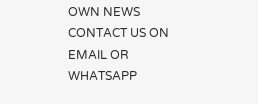OWN NEWS   CONTACT US ON EMAIL OR WHATSAPP